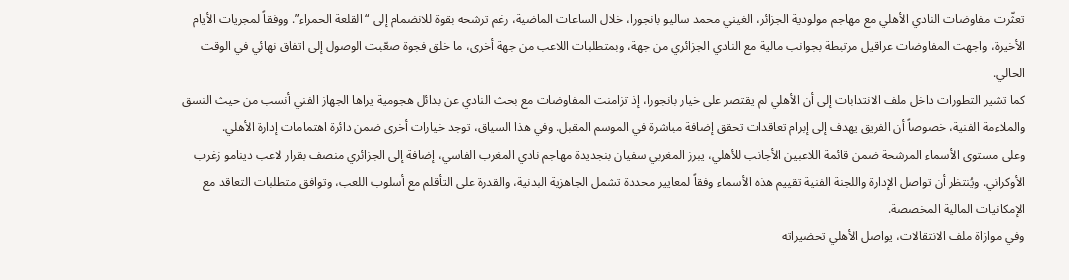تعثّرت مفاوضات النادي الأهلي مع مهاجم مولودية الجزائر، الغيني محمد ساليو بانجورا، خلال الساعات الماضية، رغم ترشحه بقوة للانضمام إلى “القلعة الحمراء”. ووفقاً لمجريات الأيام الأخيرة، واجهت المفاوضات عراقيل مرتبطة بجوانب مالية مع النادي الجزائري من جهة، وبمتطلبات اللاعب من جهة أخرى، ما خلق فجوة صعّبت الوصول إلى اتفاق نهائي في الوقت الحالي.
كما تشير التطورات داخل ملف الانتدابات إلى أن الأهلي لم يقتصر على خيار بانجورا، إذ تزامنت المفاوضات مع بحث النادي عن بدائل هجومية يراها الجهاز الفني أنسب من حيث النسق والملاءمة الفنية، خصوصاً أن الفريق يهدف إلى إبرام تعاقدات تحقق إضافة مباشرة في الموسم المقبل. وفي هذا السياق، توجد خيارات أخرى ضمن دائرة اهتمامات إدارة الأهلي.
وعلى مستوى الأسماء المرشحة ضمن قائمة اللاعبين الأجانب للأهلي، يبرز المغربي سفيان بنجديدة مهاجم نادي المغرب الفاسي، إضافة إلى الجزائري منصف بقرار لاعب دينامو زغرب الأوكراني. ويُنتظر أن تواصل الإدارة واللجنة الفنية تقييم هذه الأسماء وفقاً لمعايير محددة تشمل الجاهزية البدنية، والقدرة على التأقلم مع أسلوب اللعب، وتوافق متطلبات التعاقد مع الإمكانيات المالية المخصصة.
وفي موازاة ملف الانتقالات، يواصل الأهلي تحضيراته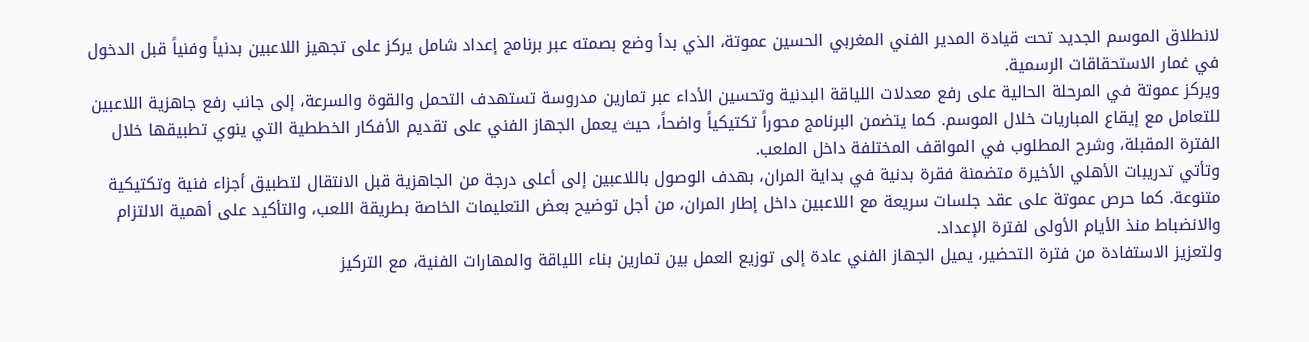لانطلاق الموسم الجديد تحت قيادة المدير الفني المغربي الحسين عموتة، الذي بدأ وضع بصمته عبر برنامج إعداد شامل يركز على تجهيز اللاعبين بدنياً وفنياً قبل الدخول في غمار الاستحقاقات الرسمية.
ويركز عموتة في المرحلة الحالية على رفع معدلات اللياقة البدنية وتحسين الأداء عبر تمارين مدروسة تستهدف التحمل والقوة والسرعة، إلى جانب رفع جاهزية اللاعبين للتعامل مع إيقاع المباريات خلال الموسم. كما يتضمن البرنامج محوراً تكتيكياً واضحاً، حيث يعمل الجهاز الفني على تقديم الأفكار الخططية التي ينوي تطبيقها خلال الفترة المقبلة، وشرح المطلوب في المواقف المختلفة داخل الملعب.
وتأتي تدريبات الأهلي الأخيرة متضمنة فقرة بدنية في بداية المران، بهدف الوصول باللاعبين إلى أعلى درجة من الجاهزية قبل الانتقال لتطبيق أجزاء فنية وتكتيكية متنوعة. كما حرص عموتة على عقد جلسات سريعة مع اللاعبين داخل إطار المران، من أجل توضيح بعض التعليمات الخاصة بطريقة اللعب، والتأكيد على أهمية الالتزام والانضباط منذ الأيام الأولى لفترة الإعداد.
ولتعزيز الاستفادة من فترة التحضير، يميل الجهاز الفني عادة إلى توزيع العمل بين تمارين بناء اللياقة والمهارات الفنية، مع التركيز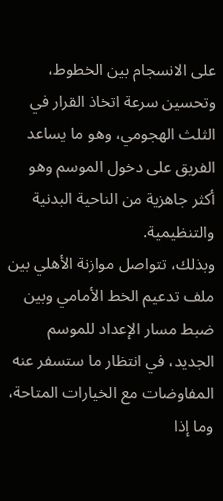على الانسجام بين الخطوط، وتحسين سرعة اتخاذ القرار في الثلث الهجومي، وهو ما يساعد الفريق على دخول الموسم وهو أكثر جاهزية من الناحية البدنية والتنظيمية.
وبذلك، تتواصل موازنة الأهلي بين ملف تدعيم الخط الأمامي وبين ضبط مسار الإعداد للموسم الجديد، في انتظار ما ستسفر عنه المفاوضات مع الخيارات المتاحة، وما إذا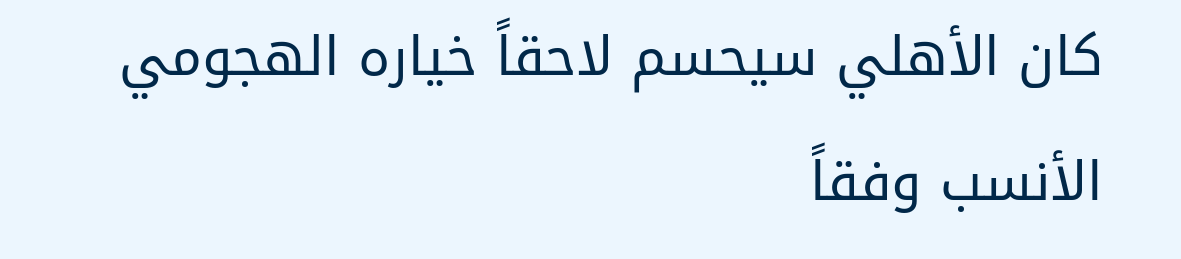كان الأهلي سيحسم لاحقاً خياره الهجومي الأنسب وفقاً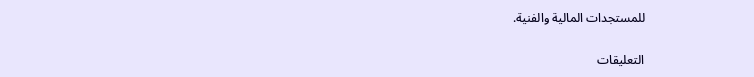للمستجدات المالية والفنية.

التعليقات